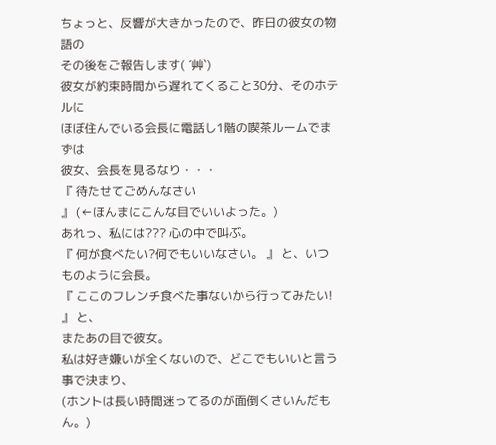ちょっと、反響が大きかったので、昨日の彼女の物語の
その後をご報告します( ´艸`)
彼女が約束時間から遅れてくること30分、そのホテルに
ほぼ住んでいる会長に電話し1階の喫茶ルームでまずは
彼女、会長を見るなり・・・
『 待たせてごめんなさい
』 (←ほんまにこんな目でいいよった。)
あれっ、私には??? 心の中で叫ぶ。
『 何が食べたい?何でもいいなさい。 』 と、いつものように会長。
『 ここのフレンチ食べた事ないから行ってみたい!
』 と、
またあの目で彼女。
私は好き嫌いが全くないので、どこでもいいと言う事で決まり、
(ホントは長い時間迷ってるのが面倒くさいんだもん。)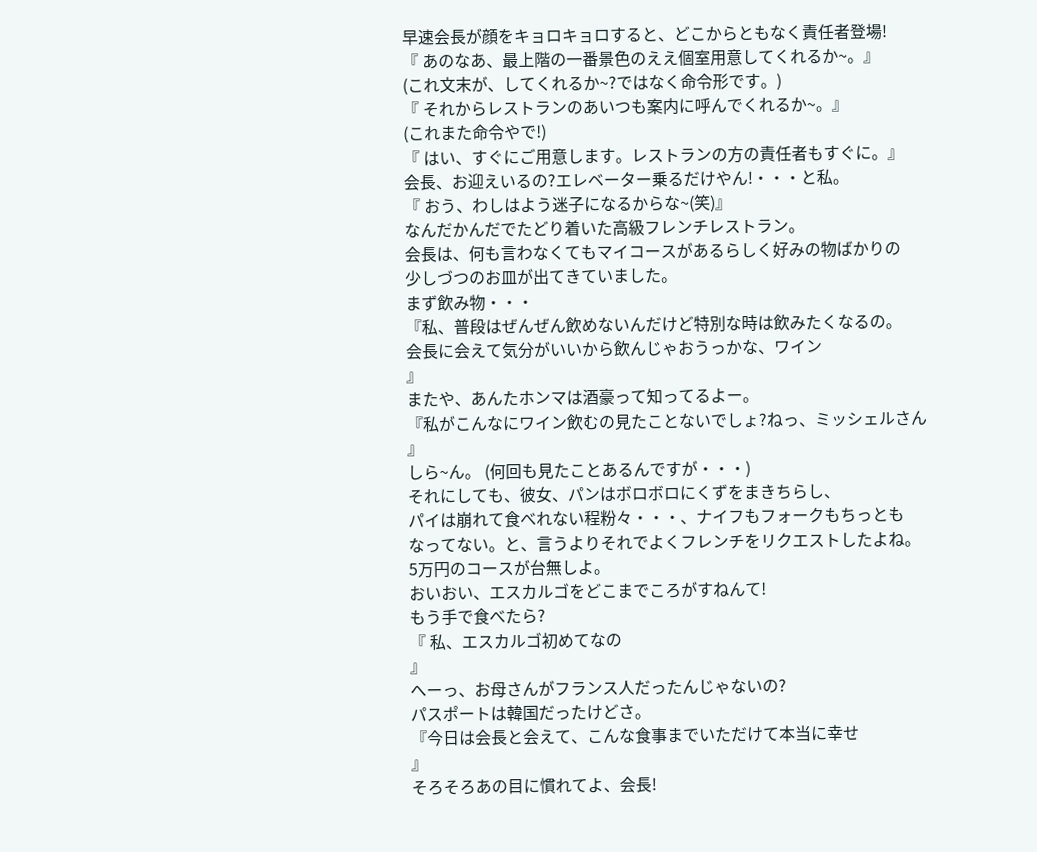早速会長が顔をキョロキョロすると、どこからともなく責任者登場!
『 あのなあ、最上階の一番景色のええ個室用意してくれるか~。』
(これ文末が、してくれるか~?ではなく命令形です。)
『 それからレストランのあいつも案内に呼んでくれるか~。』
(これまた命令やで!)
『 はい、すぐにご用意します。レストランの方の責任者もすぐに。』
会長、お迎えいるの?エレベーター乗るだけやん!・・・と私。
『 おう、わしはよう迷子になるからな~(笑)』
なんだかんだでたどり着いた高級フレンチレストラン。
会長は、何も言わなくてもマイコースがあるらしく好みの物ばかりの
少しづつのお皿が出てきていました。
まず飲み物・・・
『私、普段はぜんぜん飲めないんだけど特別な時は飲みたくなるの。
会長に会えて気分がいいから飲んじゃおうっかな、ワイン
』
またや、あんたホンマは酒豪って知ってるよー。
『私がこんなにワイン飲むの見たことないでしょ?ねっ、ミッシェルさん
』
しら~ん。 (何回も見たことあるんですが・・・)
それにしても、彼女、パンはボロボロにくずをまきちらし、
パイは崩れて食べれない程粉々・・・、ナイフもフォークもちっとも
なってない。と、言うよりそれでよくフレンチをリクエストしたよね。
5万円のコースが台無しよ。
おいおい、エスカルゴをどこまでころがすねんて!
もう手で食べたら?
『 私、エスカルゴ初めてなの
』
へーっ、お母さんがフランス人だったんじゃないの?
パスポートは韓国だったけどさ。
『今日は会長と会えて、こんな食事までいただけて本当に幸せ
』
そろそろあの目に慣れてよ、会長!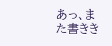あっ、また書きき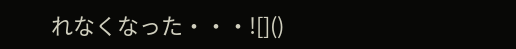れなくなった・・・![]()